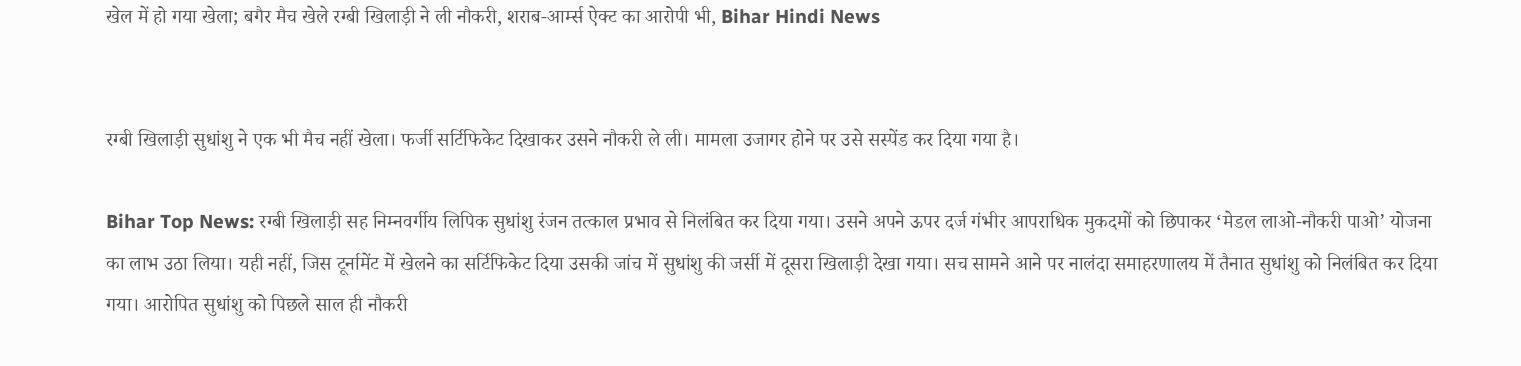खेल में हो गया खेला; बगैर मैच खेले रग्बी खिलाड़ी ने ली नौकरी, शराब-आर्म्स ऐक्ट का आरोपी भी, Bihar Hindi News


रग्बी खिलाड़ी सुधांशु ने एक भी मैच नहीं खेला। फर्जी सर्टिफिकेट दिखाकर उसने नौकरी ले ली। मामला उजागर होने पर उसे सस्पेंड कर दिया गया है।

Bihar Top News: रग्बी खिलाड़ी सह निम्नवर्गीय लिपिक सुधांशु रंजन तत्काल प्रभाव से निलंबित कर दिया गया। उसने अपने ऊपर दर्ज गंभीर आपराधिक मुकदमों को छिपाकर ‘मेडल लाओ-नौकरी पाओ’ योजना का लाभ उठा लिया। यही नहीं, जिस टूर्नामेंट में खेलने का सर्टिफिकेट दिया उसकी जांच में सुधांशु की जर्सी में दूसरा खिलाड़ी देखा गया। सच सामने आने पर नालंदा समाहरणालय में तैनात सुधांशु को निलंबित कर दिया गया। आरोपित सुधांशु को पिछले साल ही नौकरी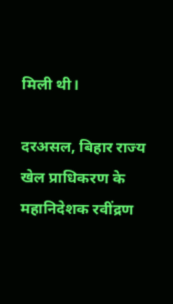मिली थी।

दरअसल, बिहार राज्य खेल प्राधिकरण के महानिदेशक रवींद्रण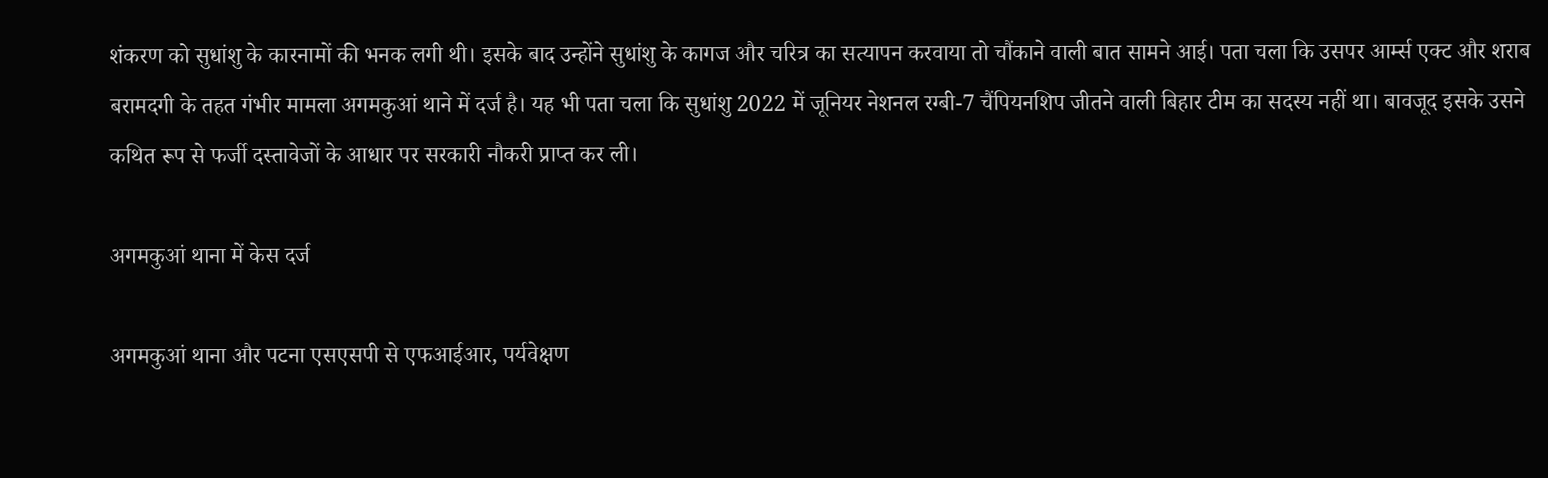शंकरण को सुधांशु के कारनामों की भनक लगी थी। इसके बाद उन्होंने सुधांशु के कागज और चरित्र का सत्यापन करवाया तो चौंकाने वाली बात सामने आई। पता चला कि उसपर आर्म्स एक्ट और शराब बरामदगी के तहत गंभीर मामला अगमकुआं थाने में दर्ज है। यह भी पता चला कि सुधांशु 2022 में जूनियर नेशनल रग्बी-7 चैंपियनशिप जीतने वाली बिहार टीम का सदस्य नहीं था। बावजूद इसके उसने कथित रूप से फर्जी दस्तावेजों के आधार पर सरकारी नौकरी प्राप्त कर ली।

अगमकुआं थाना में केस दर्ज

अगमकुआं थाना और पटना एसएसपी से एफआईआर, पर्यवेक्षण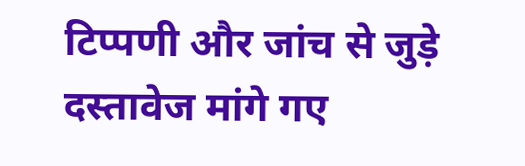टिप्पणी और जांच से जुड़े दस्तावेज मांगे गए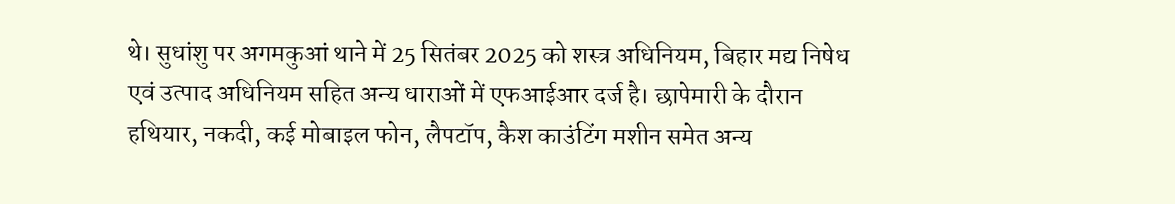थे। सुधांशु पर अगमकुआं थाने में 25 सितंबर 2025 को शस्त्र अधिनियम, बिहार मद्य निषेध एवं उत्पाद अधिनियम सहित अन्य धाराओं में एफआईआर दर्ज है। छापेमारी के दौरान हथियार, नकदी, कई मोबाइल फोन, लैपटॉप, कैश काउंटिंग मशीन समेत अन्य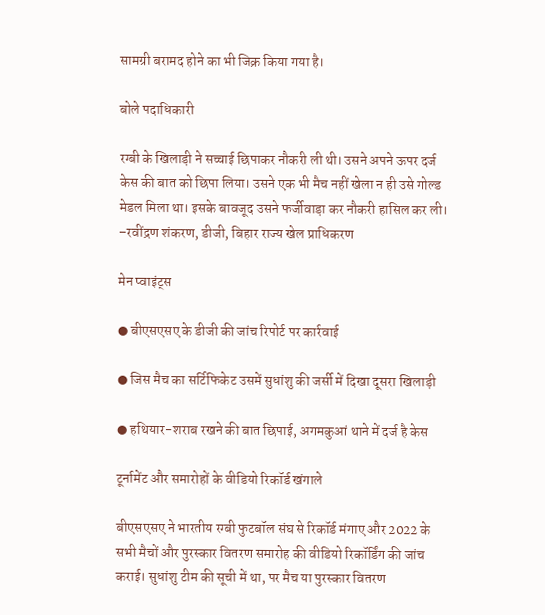सामग्री बरामद होने का भी जिक्र किया गया है।

बोले पदाधिकारी

रग्बी के खिलाड़ी ने सच्चाई छिपाकर नौकरी ली थी। उसने अपने ऊपर दर्ज केस की बात को छिपा लिया। उसने एक भी मैच नहीं खेला न ही उसे गोल्ड मेडल मिला था। इसके बावजूद उसने फर्जीवाड़ा कर नौकरी हासिल कर ली। –रवींद्रण शंकरण, डीजी, बिहार राज्य खेल प्राधिकरण

मेन प्वाइंट्स

● बीएसएसए के डीजी की जांच रिपोर्ट पर कार्रवाई

● जिस मैच का सर्टिफिकेट उसमें सुधांशु की जर्सी में दिखा दूसरा खिलाड़ी

● हथियार-शराब रखने की बात छिपाई, अगमकुआं थाने में दर्ज है केस

टूर्नामेंट और समारोहों के वीडियो रिकॉर्ड खंगाले

बीएसएसए ने भारतीय रग्बी फुटबॉल संघ से रिकॉर्ड मंगाए और 2022 के सभी मैचों और पुरस्कार वितरण समारोह की वीडियो रिकॉर्डिंग की जांच कराई। सुधांशु टीम की सूची में था, पर मैच या पुरस्कार वितरण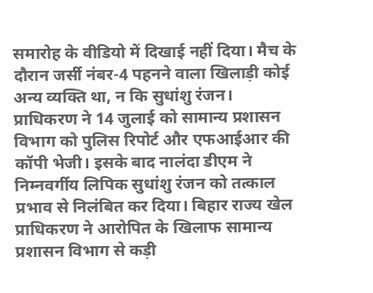समारोह के वीडियो में दिखाई नहीं दिया। मैच के दौरान जर्सी नंबर-4 पहनने वाला खिलाड़ी कोई अन्य व्यक्ति था, न कि सुधांशु रंजन। प्राधिकरण ने 14 जुलाई को सामान्य प्रशासन विभाग को पुलिस रिपोर्ट और एफआईआर की कॉपी भेजी। इसके बाद नालंदा डीएम ने निम्नवर्गीय लिपिक सुधांशु रंजन को तत्काल प्रभाव से निलंबित कर दिया। बिहार राज्य खेल प्राधिकरण ने आरोपित के खिलाफ सामान्य प्रशासन विभाग से कड़ी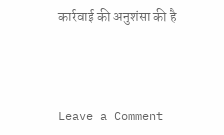कार्रवाई की अनुशंसा की है



Leave a Comment